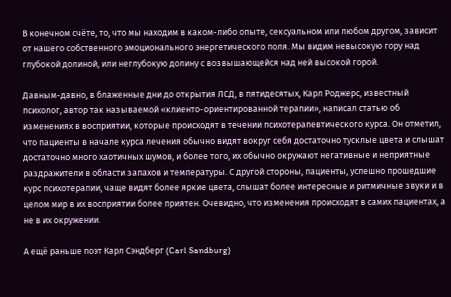В конечном счёте, то, что мы находим в каком-либо опыте, сексуальном или любом другом, зависит от нашего собственного эмоционального энергетического поля. Мы видим невысокую гору над глубокой долиной, или неглубокую долину с возвышающейся над ней высокой горой.

Давным-давно, в блаженные дни до открытия ЛСД, в пятидесятых, Карл Роджерс, известный психолог, автор так называемой «клиенто-ориентированной терапии», написал статью об изменениях в восприятии, которые происходят в течении психотерапевтического курса. Он отметил, что пациенты в начале курса лечения обычно видят вокруг себя достаточно тусклые цвета и слышат достаточно много хаотичных шумов, и более того, их обычно окружают негативные и неприятные раздражители в области запахов и температуры. С другой стороны, пациенты, успешно прошедшие курс психотерапии, чаще видят более яркие цвета, слышат более интересные и ритмичные звуки и в целом мир в их восприятии более приятен. Очевидно, что изменения происходят в самих пациентах, а не в их окружении.

А ещё раньше поэт Карл Сэндберг (Carl Sandburg)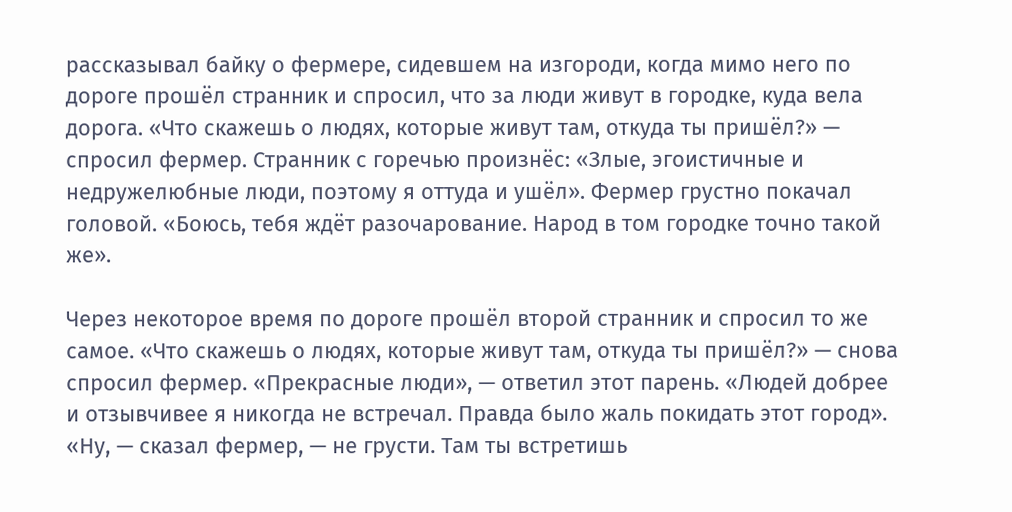рассказывал байку о фермере, сидевшем на изгороди, когда мимо него по дороге прошёл странник и спросил, что за люди живут в городке, куда вела дорога. «Что скажешь о людях, которые живут там, откуда ты пришёл?» — спросил фермер. Странник с горечью произнёс: «Злые, эгоистичные и недружелюбные люди, поэтому я оттуда и ушёл». Фермер грустно покачал головой. «Боюсь, тебя ждёт разочарование. Народ в том городке точно такой же».

Через некоторое время по дороге прошёл второй странник и спросил то же самое. «Что скажешь о людях, которые живут там, откуда ты пришёл?» — снова спросил фермер. «Прекрасные люди», — ответил этот парень. «Людей добрее и отзывчивее я никогда не встречал. Правда было жаль покидать этот город». «Ну, — сказал фермер, — не грусти. Там ты встретишь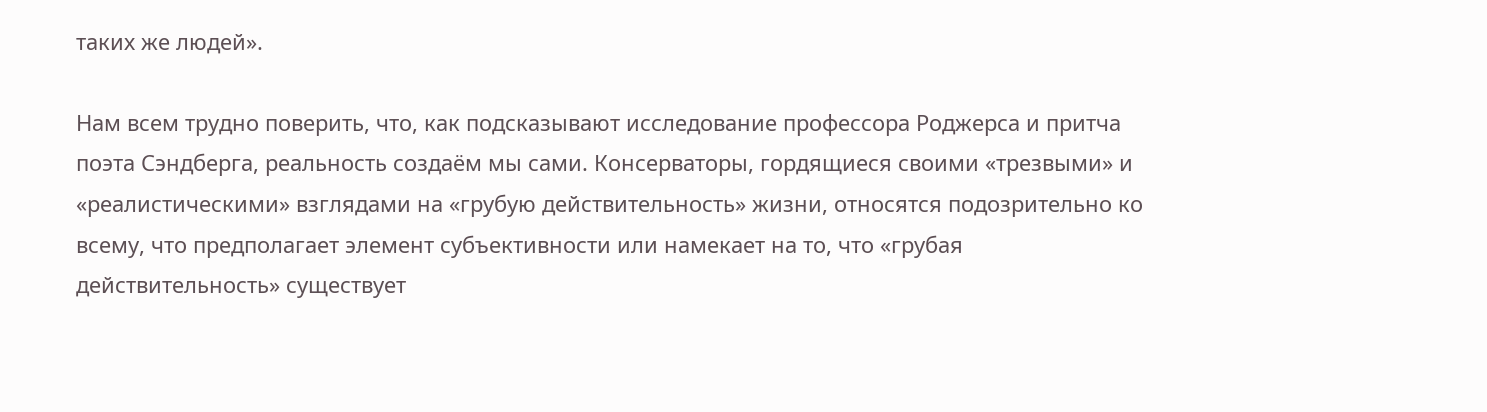таких же людей».

Нам всем трудно поверить, что, как подсказывают исследование профессора Роджерса и притча поэта Сэндберга, реальность создаём мы сами. Консерваторы, гордящиеся своими «трезвыми» и «реалистическими» взглядами на «грубую действительность» жизни, относятся подозрительно ко всему, что предполагает элемент субъективности или намекает на то, что «грубая действительность» существует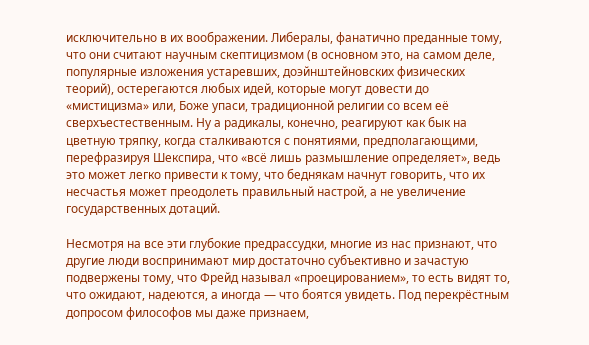исключительно в их воображении. Либералы, фанатично преданные тому, что они считают научным скептицизмом (в основном это, на самом деле, популярные изложения устаревших, доэйнштейновских физических теорий), остерегаются любых идей, которые могут довести до «мистицизма» или, Боже упаси, традиционной религии со всем её сверхъестественным. Ну а радикалы, конечно, реагируют как бык на цветную тряпку, когда сталкиваются с понятиями, предполагающими, перефразируя Шекспира, что «всё лишь размышление определяет», ведь это может легко привести к тому, что беднякам начнут говорить, что их несчастья может преодолеть правильный настрой, а не увеличение государственных дотаций.

Несмотря на все эти глубокие предрассудки, многие из нас признают, что другие люди воспринимают мир достаточно субъективно и зачастую подвержены тому, что Фрейд называл «проецированием», то есть видят то, что ожидают, надеются, а иногда — что боятся увидеть. Под перекрёстным допросом философов мы даже признаем,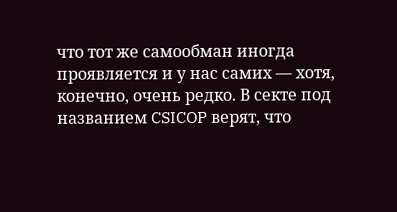что тот же самообман иногда проявляется и у нас самих — хотя, конечно, очень редко. В секте под названием CSICOP верят, что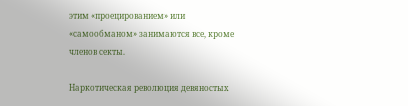этим «проецированием» или «самообманом» занимаются все, кроме членов секты.

Наркотическая революция девяностых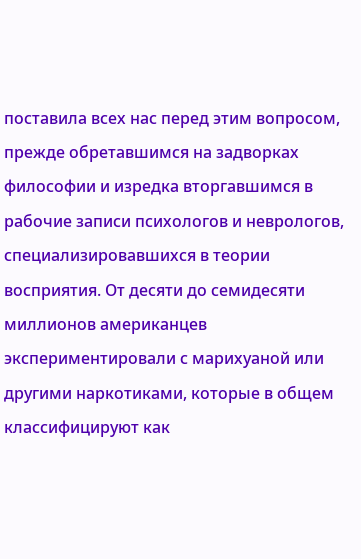поставила всех нас перед этим вопросом, прежде обретавшимся на задворках философии и изредка вторгавшимся в рабочие записи психологов и неврологов, специализировавшихся в теории восприятия. От десяти до семидесяти миллионов американцев экспериментировали с марихуаной или другими наркотиками, которые в общем классифицируют как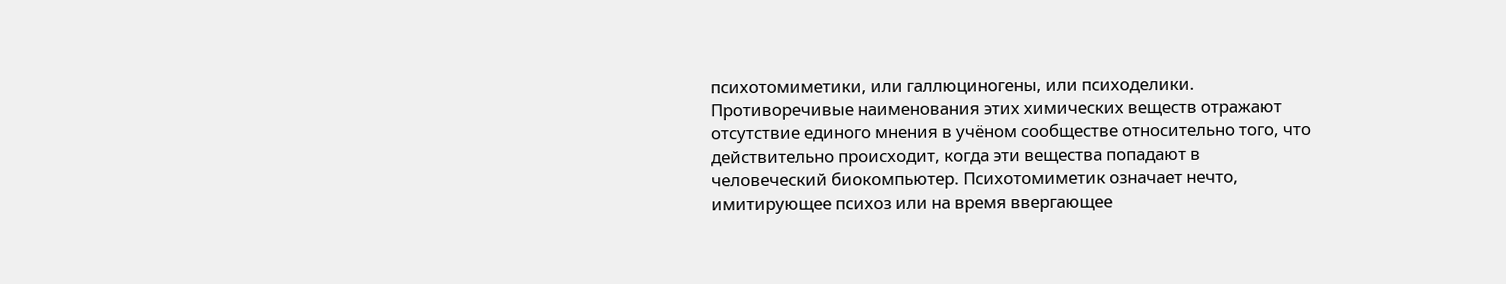психотомиметики, или галлюциногены, или психоделики. Противоречивые наименования этих химических веществ отражают отсутствие единого мнения в учёном сообществе относительно того, что действительно происходит, когда эти вещества попадают в человеческий биокомпьютер. Психотомиметик означает нечто, имитирующее психоз или на время ввергающее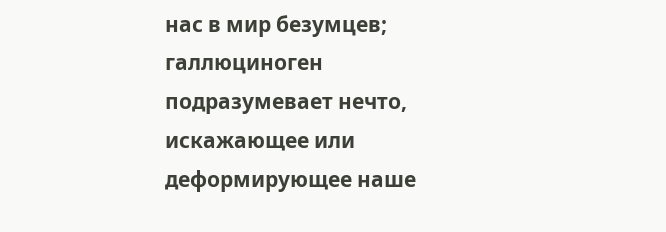нас в мир безумцев; галлюциноген подразумевает нечто, искажающее или деформирующее наше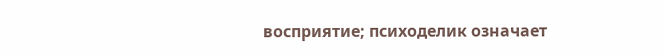восприятие; психоделик означает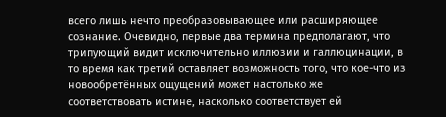всего лишь нечто преобразовывающее или расширяющее сознание. Очевидно, первые два термина предполагают, что трипующий видит исключительно иллюзии и галлюцинации, в то время как третий оставляет возможность того, что кое-что из новообретённых ощущений может настолько же соответствовать истине, насколько соответствует ей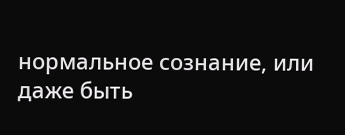нормальное сознание, или даже быть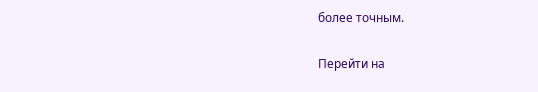более точным.

Перейти на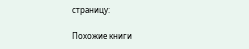страницу:

Похожие книги